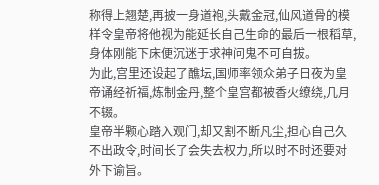称得上翘楚,再披一身道袍,头戴金冠,仙风道骨的模样令皇帝将他视为能延长自己生命的最后一根稻草,身体刚能下床便沉迷于求神问鬼不可自拔。
为此,宫里还设起了醮坛,国师率领众弟子日夜为皇帝诵经祈福,炼制金丹,整个皇宫都被香火缭绕,几月不辍。
皇帝半颗心踏入观门,却又割不断凡尘,担心自己久不出政令,时间长了会失去权力,所以时不时还要对外下谕旨。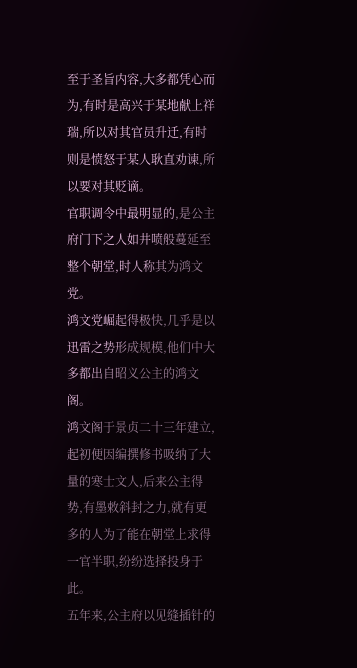至于圣旨内容,大多都凭心而为,有时是高兴于某地献上祥瑞,所以对其官员升迁,有时则是愤怒于某人耿直劝谏,所以要对其贬谪。
官职调令中最明显的,是公主府门下之人如井喷般蔓延至整个朝堂,时人称其为鸿文党。
鸿文党崛起得极快,几乎是以迅雷之势形成规模,他们中大多都出自昭义公主的鸿文阁。
鸿文阁于景贞二十三年建立,起初便因编撰修书吸纳了大量的寒士文人,后来公主得势,有墨敕斜封之力,就有更多的人为了能在朝堂上求得一官半职,纷纷选择投身于此。
五年来,公主府以见缝插针的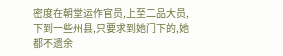密度在朝堂运作官员,上至二品大员,下到一些州县,只要求到她门下的,她都不遗余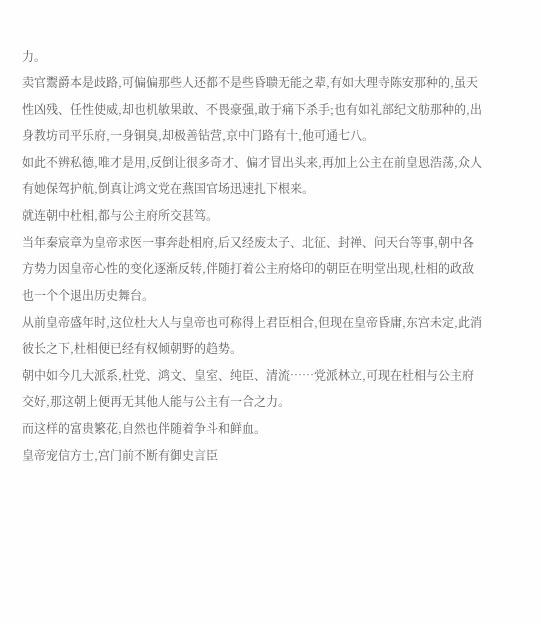力。
卖官鬻爵本是歧路,可偏偏那些人还都不是些昏聩无能之辈,有如大理寺陈安那种的,虽天性凶残、任性使威,却也机敏果敢、不畏豪强,敢于痛下杀手;也有如礼部纪文舫那种的,出身教坊司平乐府,一身铜臭,却极善钻营,京中门路有十,他可通七八。
如此不辨私德,唯才是用,反倒让很多奇才、偏才冒出头来,再加上公主在前皇恩浩荡,众人有她保驾护航,倒真让鸿文党在燕国官场迅速扎下根来。
就连朝中杜相,都与公主府所交甚笃。
当年秦宸章为皇帝求医一事奔赴相府,后又经废太子、北征、封禅、问天台等事,朝中各方势力因皇帝心性的变化逐渐反转,伴随打着公主府烙印的朝臣在明堂出现,杜相的政敌也一个个退出历史舞台。
从前皇帝盛年时,这位杜大人与皇帝也可称得上君臣相合,但现在皇帝昏庸,东宫未定,此消彼长之下,杜相便已经有权倾朝野的趋势。
朝中如今几大派系,杜党、鸿文、皇室、纯臣、清流……党派林立,可现在杜相与公主府交好,那这朝上便再无其他人能与公主有一合之力。
而这样的富贵繁花,自然也伴随着争斗和鲜血。
皇帝宠信方士,宫门前不断有御史言臣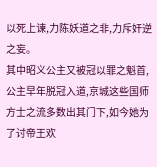以死上谏,力陈妖道之非,力斥奸逆之妄。
其中昭义公主又被冠以罪之魁首,公主早年脱冠入道,京城这些国师方士之流多数出其门下,如今她为了讨帝王欢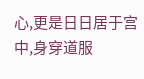心,更是日日居于宫中,身穿道服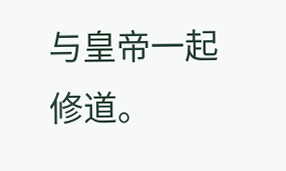与皇帝一起修道。